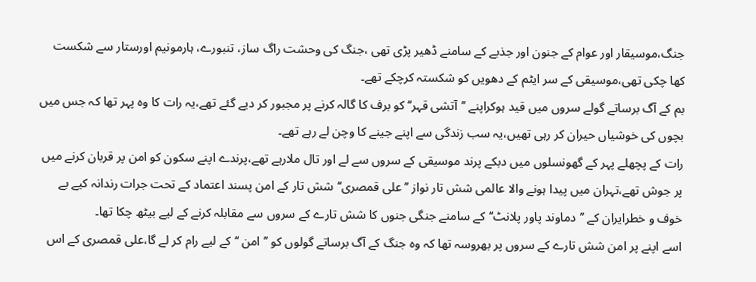جنگ،موسیقار اور عوام کے جنون اور جذبے کے سامنے ڈھیر پڑی تھی ،جنگ کی وحشت راگ ساز، تنبورے، ہارمونیم اورستار سے شکست کھا چکی تھی،موسیقی کے سر ایٹم کے دھویں کو شکستہ کرچکے تھے۔
بم کے آگ برساتے گولے سروں میں قید ہوکراپنے ’’آتشی قہر‘‘ کو برف کا گالہ کرنے پر مجبور کر دیے گئے تھے،یہ رات کا وہ پہر تھا کہ جس میں بچوں کی خوشیاں حیران کر رہی تھیں،یہ سب زندگی سے اپنے جینے کا وچن لے رہے تھے۔
رات کے پچھلے پہر کے گھونسلوں میں دبکے پرند موسیقی کے سروں سے لے اور تال ملارہے تھے،پرندے اپنے سکون کو امن پر قربان کرنے میں پر جوش تھے،تہران میں پیدا ہونے والا عالمی شش تار نواز ’’علی قمصری‘‘شش تار کے امن پسند اعتماد کے تحت جرات رندانہ کیے بے خوف و خطرایران کے ’’دماوند پاور پلانٹ‘‘کے سامنے جنگی جنوں کا شش تارے کے سروں سے مقابلہ کرنے کے لیے بیٹھ چکا تھا۔
اسے اپنے پر امن شش تارے کے سروں پر بھروسہ تھا کہ وہ جنگ کے آگ برساتے گولوں کو ’’امن ‘‘ کے لیے رام کر لے گا،علی قمصری کے اس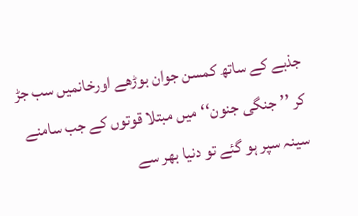جذبے کے ساتھ کمسن جوان بوڑھے اورخانمیں سب جڑ کر ’’جنگی جنون‘‘میں مبتلا قوتوں کے جب سامنے سینہ سپر ہو گئے تو دنیا بھر سے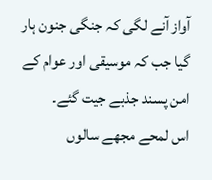آواز آنے لگی کہ جنگی جنون ہار گیا جب کہ موسیقی اور عوام کے امن پسند جذبے جیت گئے۔
اس لمحے مجھے سالوں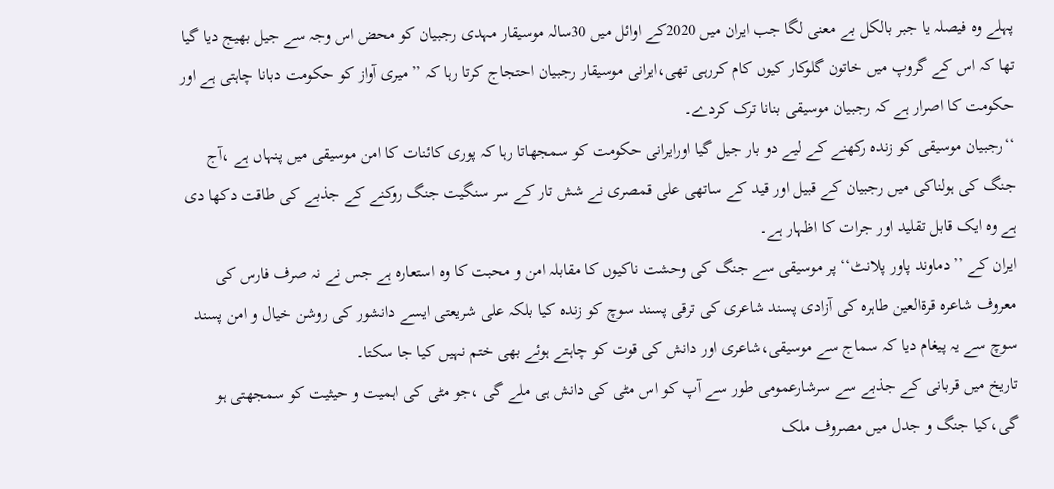پہلے وہ فیصلہ یا جبر بالکل بے معنی لگا جب ایران میں 2020کے اوائل میں 30سالہ موسیقار مہدی رجبیان کو محض اس وجہ سے جیل بھیج دیا گیا تھا کہ اس کے گروپ میں خاتون گلوکار کیوں کام کررہی تھی،ایرانی موسیقار رجبیان احتجاج کرتا رہا کہ ’’میری آواز کو حکومت دبانا چاہتی ہے اور حکومت کا اصرار ہے کہ رجبیان موسیقی بنانا ترک کردے۔
‘‘رجبیان موسیقی کو زندہ رکھنے کے لیے دو بار جیل گیا اورایرانی حکومت کو سمجھاتا رہا کہ پوری کائنات کا امن موسیقی میں پنہاں ہے ،آج جنگ کی ہولناکی میں رجبیان کے قبیل اور قید کے ساتھی علی قمصری نے شش تار کے سر سنگیت جنگ روکنے کے جذبے کی طاقت دکھا دی ہے وہ ایک قابل تقلید اور جرات کا اظہار ہے۔
ایران کے ’’دماوند پاور پلانٹ‘‘ پر موسیقی سے جنگ کی وحشت ناکیوں کا مقابلہ امن و محبت کا وہ استعارہ ہے جس نے نہ صرف فارس کی معروف شاعرہ قرۃالعین طاہرہ کی آزادی پسند شاعری کی ترقی پسند سوچ کو زندہ کیا بلکہ علی شریعتی ایسے دانشور کی روشن خیال و امن پسند سوچ سے یہ پیغام دیا کہ سماج سے موسیقی،شاعری اور دانش کی قوت کو چاہتے ہوئے بھی ختم نہیں کیا جا سکتا۔
تاریخ میں قربانی کے جذبے سے سرشارعمومی طور سے آپ کو اس مٹی کی دانش ہی ملے گی ،جو مٹی کی اہمیت و حیثیت کو سمجھتی ہو گی،کیا جنگ و جدل میں مصروف ملک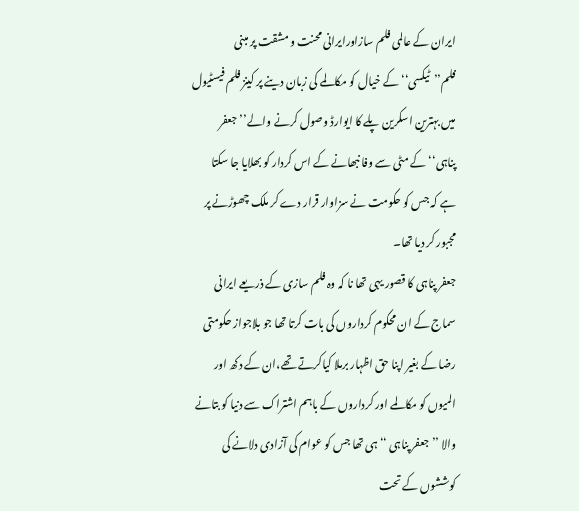ایران کے عالمی فلم سازاورایرانی محنت و مشقت پر مبنی فلم’’ٹیکسی‘‘ کے خیال کو مکالمے کی زبان دینے پر کینز فلم فیسٹیول میں بہترین اسکرین پلے کا ایوارڈ وصول کرنے والے’’ جعفر پناہی‘‘ کے مٹی سے وفا نبھانے کے اس کردار کو بھلایا جا سکتا ہے کہ جس کو حکومت نے سزاوار قرار دے کر ملک چھوڑنے پر مجبور کر دیا تھا۔
جعفر پناہی کا قصور یہی تھا نا کہ وہ فلم سازی کے ذریعے ایرانی سماج کے ان محکوم کرداروں کی بات کرتا تھا جو بلاجواز حکومتی رضا کے بغیر اپنا حق اظہار برملا کیاکرتے تھے،ان کے دکھ اور المیوں کو مکالمے اور کرداروں کے باہم اشتراک سے دنیا کو بتانے والا ’’ جعفر پناہی ‘‘ ہی تھا جس کو عوام کی آزادی دلانے کی کوششوں کے تحت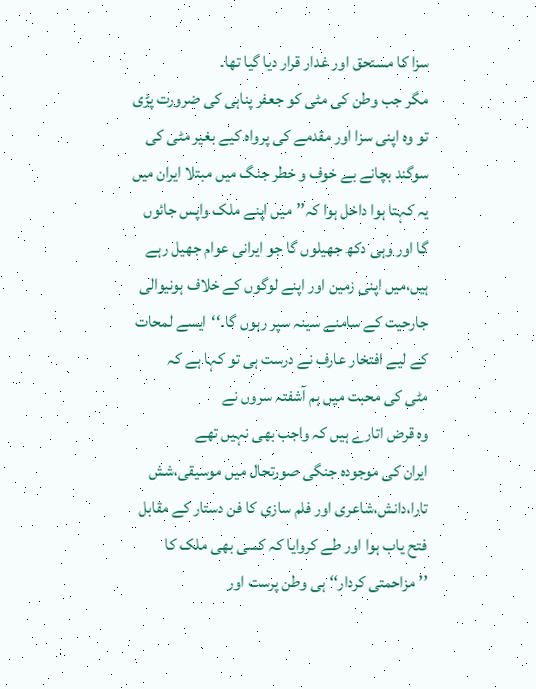سزا کا مستحق اور غدار قرار دیا گیا تھا۔
مگر جب وطن کی مٹی کو جعفر پناہی کی ضرورت پڑی تو وہ اپنی سزا اور مقدمے کی پرواہ کیے بغیر مٹی کی سوگند بچانے بے خوف و خطر جنگ میں مبتلا ایران میں یہ کہتا ہوا داخل ہوا کہ’’میں اپنے ملک واپس جائوں گا اور وہی دکھ جھیلوں گا جو ایرانی عوام جھیل رہے ہیں،میں اپنی زمین اور اپنے لوگوں کے خلاف ہونیوالی جارحیت کے سامنے سینہ سپر رہوں گا۔‘‘ایسے لمحات کے لیے افتخار عارف نے درست ہی تو کہا ہے کہ
مٹی کی محبت میں ہم آشفتہ سروں نے
وہ قرض اتارے ہیں کہ واجب بھی نہیں تھے
ایران کی موجودہ جنگی صورتحال میں موسیقی،شش تارا،دانش،شاعری اور فلم سازی کا فن دستار کے مقابل فتح یاب ہوا اور طے کروایا کہ کسی بھی ملک کا ’’مزاحمتی کردار‘‘ ہی وطن پرست اور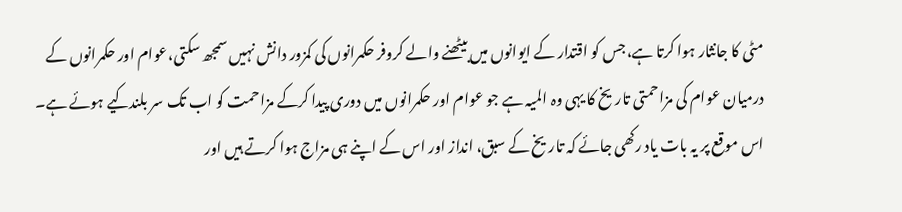مٹی کا جانثار ہوا کرتا ہے،جس کو اقتدار کے ایوانوں میں بیٹھنے والے کروفر حکمرانوں کی کمزور دانش نہیں سمجھ سکتی،عوام اور حکمرانوں کے درمیان عوام کی مزاحمتی تاریخ کا یہی وہ المیہ ہے جو عوام اور حکمرانوں میں دوری پیدا کرکے مزاحمت کو اب تک سر بلندکیے ہوئے ہے۔
اس موقع پر یہ بات یاد رکھی جائے کہ تاریخ کے سبق، انداز اور اس کے اپنے ہی مزاج ہوا کرتے ہیں اور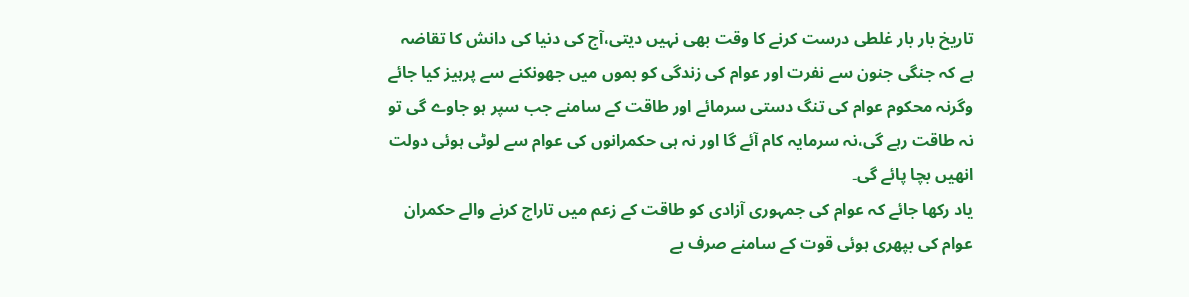تاریخ بار بار غلطی درست کرنے کا وقت بھی نہیں دیتی،آج کی دنیا کی دانش کا تقاضہ ہے کہ جنگی جنون سے نفرت اور عوام کی زندگی کو بموں میں جھونکنے سے پرہیز کیا جائے وگرنہ محکوم عوام کی تنگ دستی سرمائے اور طاقت کے سامنے جب سپر ہو جاوے گی تو نہ طاقت رہے گی،نہ سرمایہ کام آئے گا اور نہ ہی حکمرانوں کی عوام سے لوٹی ہوئی دولت انھیں بچا پائے گی۔
یاد رکھا جائے کہ عوام کی جمہوری آزادی کو طاقت کے زعم میں تاراج کرنے والے حکمران عوام کی بپھری ہوئی قوت کے سامنے صرف بے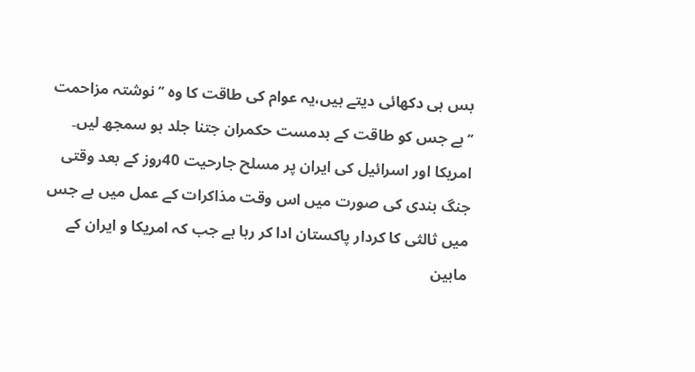بس ہی دکھائی دیتے ہیں،یہ عوام کی طاقت کا وہ ’’نوشتہ مزاحمت ’’ہے جس کو طاقت کے بدمست حکمران جتنا جلد ہو سمجھ لیں۔
امریکا اور اسرائیل کی ایران پر مسلح جارحیت 40روز کے بعد وقتی جنگ بندی کی صورت میں اس وقت مذاکرات کے عمل میں ہے جس میں ثالثی کا کردار پاکستان ادا کر رہا ہے جب کہ امریکا و ایران کے مابین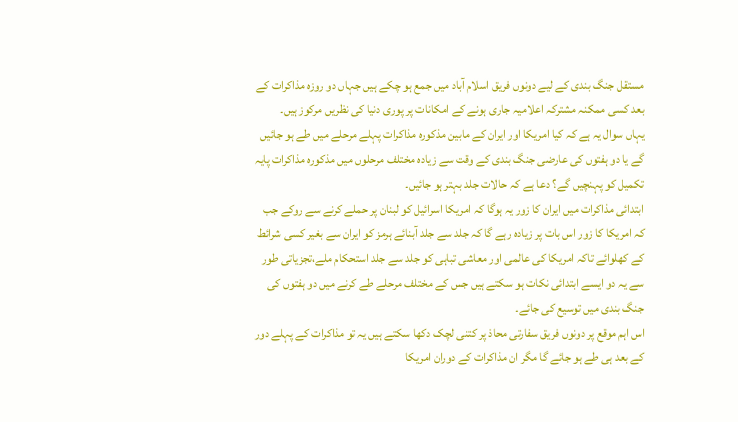مستقل جنگ بندی کے لیے دونوں فریق اسلام آباد میں جمع ہو چکے ہیں جہاں دو روزہ مذاکرات کے بعد کسی ممکنہ مشترکہ اعلامیہ جاری ہونے کے امکانات پر پوری دنیا کی نظریں مرکوز ہیں۔
یہاں سوال یہ ہے کہ کیا امریکا اور ایران کے مابین مذکورہ مذاکرات پہلے مرحلے میں طے ہو جائیں گے یا دو ہفتوں کی عارضی جنگ بندی کے وقت سے زیادہ مختلف مرحلوں میں مذکورہ مذاکرات پایہ تکمیل کو پہنچیں گے؟ دعا ہے کہ حالات جلد بہتر ہو جائیں۔
ابتدائی مذاکرات میں ایران کا زور یہ ہوگا کہ امریکا اسرائیل کو لبنان پر حملے کرنے سے روکے جب کہ امریکا کا زور اس بات پر زیادہ رہے گا کہ جلد سے جلد آبنائے ہرمز کو ایران سے بغیر کسی شرائط کے کھلوائے تاکہ امریکا کی عالمی اور معاشی تباہی کو جلد سے جلد استحکام ملے،تجزیاتی طور سے یہ دو ایسے ابتدائی نکات ہو سکتے ہیں جس کے مختلف مرحلے طے کرنے میں دو ہفتوں کی جنگ بندی میں توسیع کی جائے۔
اس اہم موقع پر دونوں فریق سفارتی محاذ پر کتنی لچک دکھا سکتے ہیں یہ تو مذاکرات کے پہلے دور کے بعد ہی طے ہو جائے گا مگر ان مذاکرات کے دوران امریکا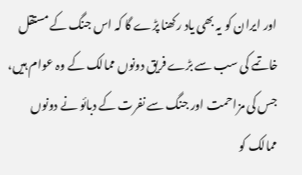اور ایران کو یہ بھی یاد رکھنا پڑے گا کہ اس جنگ کے مستقل خاتمے کی سب سے بڑے فریق دونوں ممالک کے وہ عوام ہیں، جس کی مزاحمت اور جنگ سے نفرت کے دبائو نے دونوں ممالک کو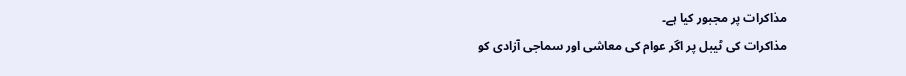مذاکرات پر مجبور کیا ہے۔
مذاکرات کی ٹیبل پر اگر عوام کی معاشی اور سماجی آزادی کو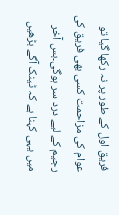فریق اول کے طور پر نہ رکھا گیا تو عوام کی مزاحمت کسی بھی فریق کی رجیم کے لیے درد سر ہوگی۔بس آخر میں یہی کہنا ہے کہ ٹینک آگے بڑھیں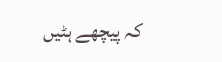کہ پیچھے ہٹیں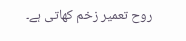روح تعمیر زخم کھاتی ہے۔